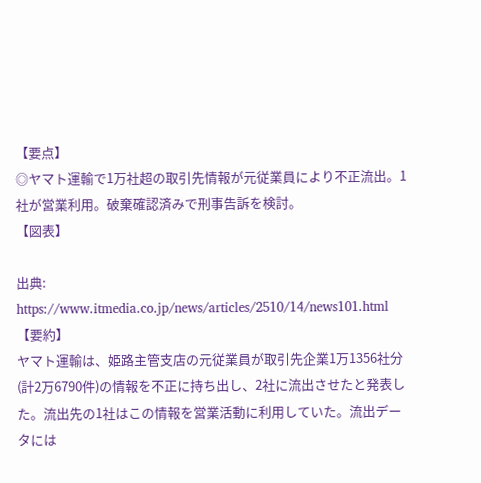【要点】
◎ヤマト運輸で1万社超の取引先情報が元従業員により不正流出。1社が営業利用。破棄確認済みで刑事告訴を検討。
【図表】

出典: https://www.itmedia.co.jp/news/articles/2510/14/news101.html
【要約】
ヤマト運輸は、姫路主管支店の元従業員が取引先企業1万1356社分(計2万6790件)の情報を不正に持ち出し、2社に流出させたと発表した。流出先の1社はこの情報を営業活動に利用していた。流出データには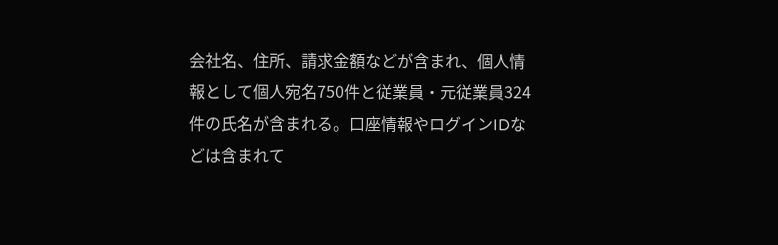会社名、住所、請求金額などが含まれ、個人情報として個人宛名750件と従業員・元従業員324件の氏名が含まれる。口座情報やログインIDなどは含まれて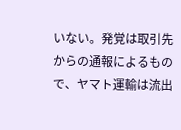いない。発覚は取引先からの通報によるもので、ヤマト運輸は流出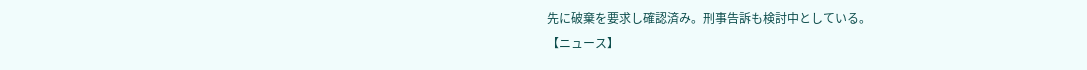先に破棄を要求し確認済み。刑事告訴も検討中としている。
【ニュース】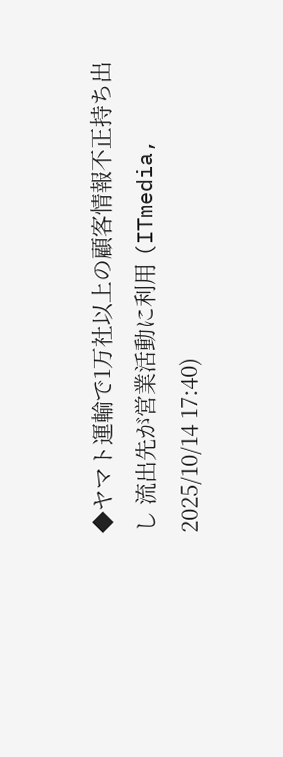◆ヤマト運輸で1万社以上の顧客情報不正持ち出し 流出先が営業活動に利用 (ITmedia, 2025/10/14 17:40)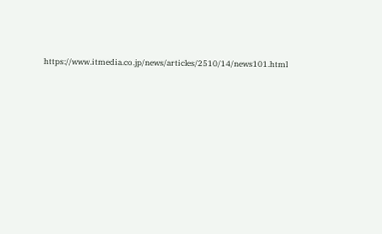https://www.itmedia.co.jp/news/articles/2510/14/news101.html